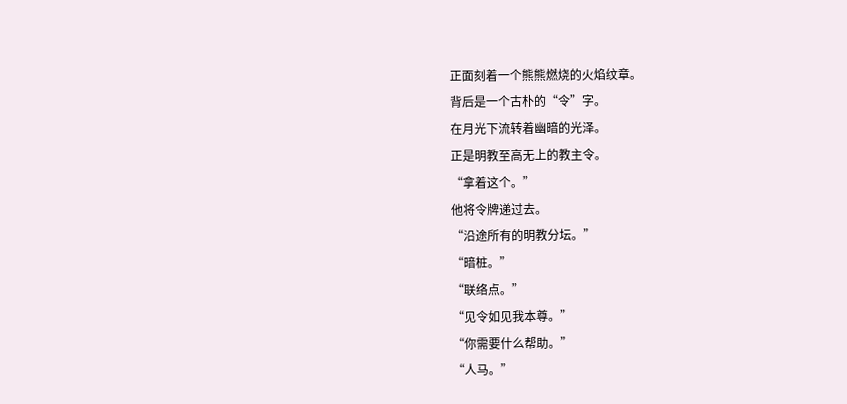正面刻着一个熊熊燃烧的火焰纹章。
背后是一个古朴的“令”字。
在月光下流转着幽暗的光泽。
正是明教至高无上的教主令。
“拿着这个。”
他将令牌递过去。
“沿途所有的明教分坛。”
“暗桩。”
“联络点。”
“见令如见我本尊。”
“你需要什么帮助。”
“人马。”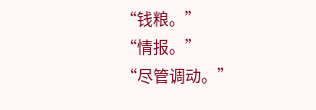“钱粮。”
“情报。”
“尽管调动。”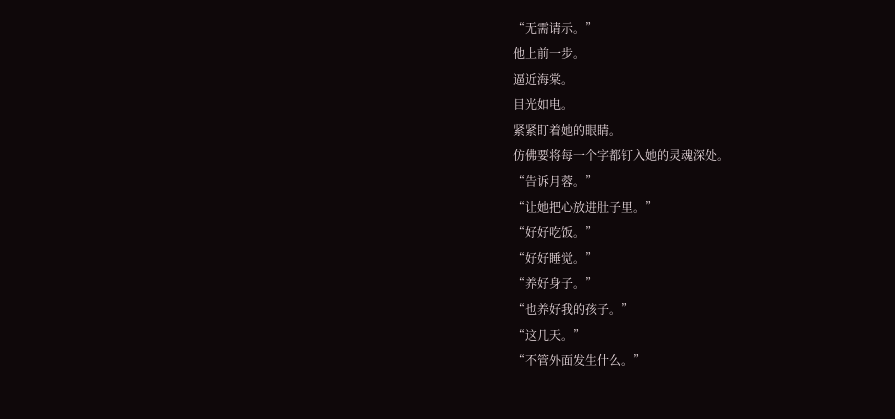“无需请示。”
他上前一步。
逼近海棠。
目光如电。
紧紧盯着她的眼睛。
仿佛要将每一个字都钉入她的灵魂深处。
“告诉月蓉。”
“让她把心放进肚子里。”
“好好吃饭。”
“好好睡觉。”
“养好身子。”
“也养好我的孩子。”
“这几天。”
“不管外面发生什么。”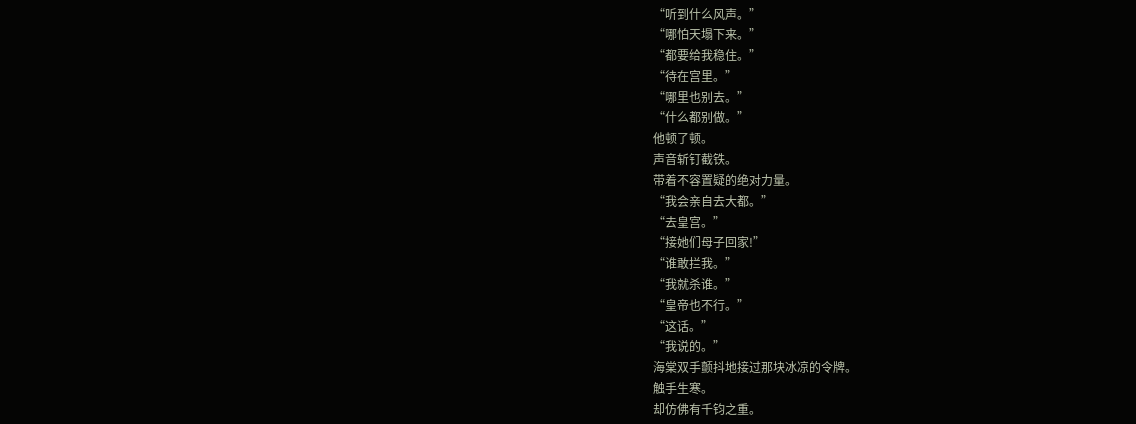“听到什么风声。”
“哪怕天塌下来。”
“都要给我稳住。”
“待在宫里。”
“哪里也别去。”
“什么都别做。”
他顿了顿。
声音斩钉截铁。
带着不容置疑的绝对力量。
“我会亲自去大都。”
“去皇宫。”
“接她们母子回家!”
“谁敢拦我。”
“我就杀谁。”
“皇帝也不行。”
“这话。”
“我说的。”
海棠双手颤抖地接过那块冰凉的令牌。
触手生寒。
却仿佛有千钧之重。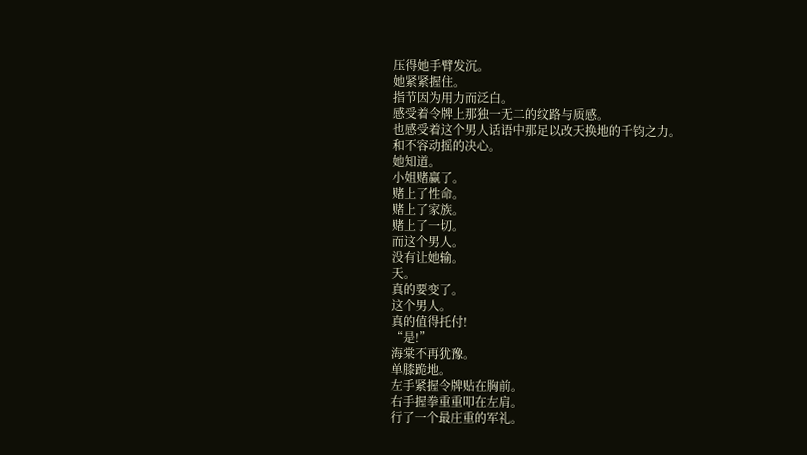压得她手臂发沉。
她紧紧握住。
指节因为用力而泛白。
感受着令牌上那独一无二的纹路与质感。
也感受着这个男人话语中那足以改天换地的千钧之力。
和不容动摇的决心。
她知道。
小姐赌赢了。
赌上了性命。
赌上了家族。
赌上了一切。
而这个男人。
没有让她输。
天。
真的要变了。
这个男人。
真的值得托付!
“是!”
海棠不再犹豫。
单膝跪地。
左手紧握令牌贴在胸前。
右手握拳重重叩在左肩。
行了一个最庄重的军礼。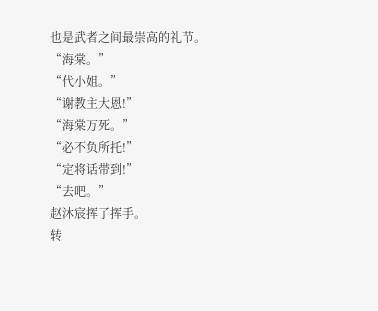也是武者之间最崇高的礼节。
“海棠。”
“代小姐。”
“谢教主大恩!”
“海棠万死。”
“必不负所托!”
“定将话带到!”
“去吧。”
赵沐宸挥了挥手。
转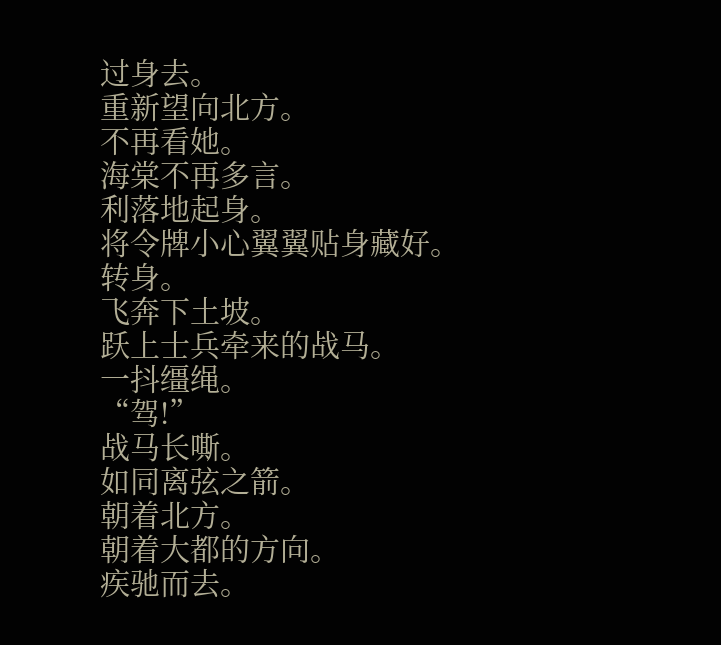过身去。
重新望向北方。
不再看她。
海棠不再多言。
利落地起身。
将令牌小心翼翼贴身藏好。
转身。
飞奔下土坡。
跃上士兵牵来的战马。
一抖缰绳。
“驾!”
战马长嘶。
如同离弦之箭。
朝着北方。
朝着大都的方向。
疾驰而去。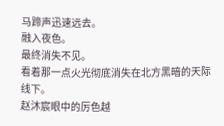马蹄声迅速远去。
融入夜色。
最终消失不见。
看着那一点火光彻底消失在北方黑暗的天际线下。
赵沐宸眼中的厉色越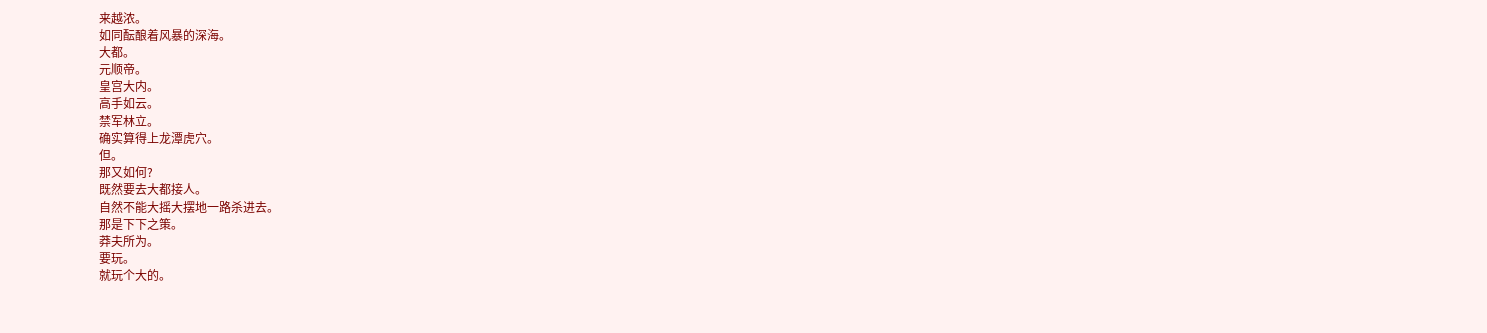来越浓。
如同酝酿着风暴的深海。
大都。
元顺帝。
皇宫大内。
高手如云。
禁军林立。
确实算得上龙潭虎穴。
但。
那又如何?
既然要去大都接人。
自然不能大摇大摆地一路杀进去。
那是下下之策。
莽夫所为。
要玩。
就玩个大的。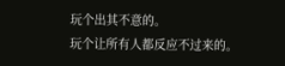玩个出其不意的。
玩个让所有人都反应不过来的。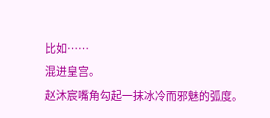比如……
混进皇宫。
赵沐宸嘴角勾起一抹冰冷而邪魅的弧度。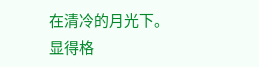在清冷的月光下。
显得格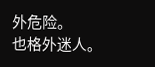外危险。
也格外迷人。